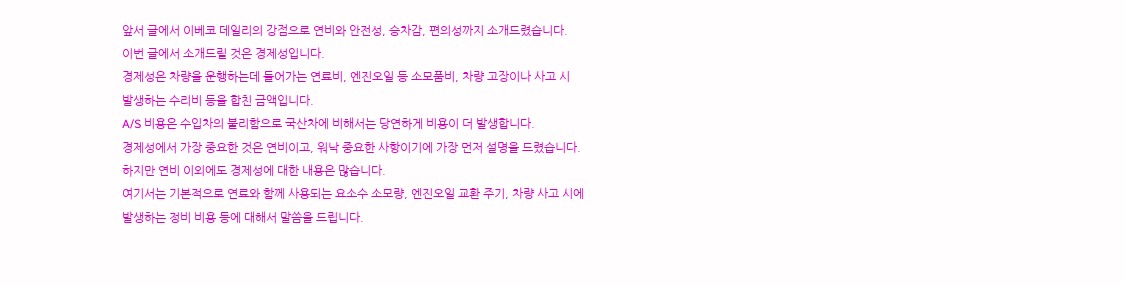앞서 글에서 이베코 데일리의 강점으로 연비와 안전성, 승차감, 편의성까지 소개드렸습니다.
이번 글에서 소개드릴 것은 경제성입니다.
경제성은 차량을 운행하는데 들어가는 연료비, 엔진오일 등 소모품비, 차량 고장이나 사고 시
발생하는 수리비 등을 합친 금액입니다.
A/S 비용은 수입차의 불리함으로 국산차에 비해서는 당연하게 비용이 더 발생합니다.
경제성에서 가장 중요한 것은 연비이고, 워낙 중요한 사항이기에 가장 먼저 설명을 드렸습니다.
하지만 연비 이외에도 경제성에 대한 내용은 많습니다.
여기서는 기본적으로 연료와 함께 사용되는 요소수 소모량, 엔진오일 교환 주기, 차량 사고 시에
발생하는 정비 비용 등에 대해서 말씀을 드립니다.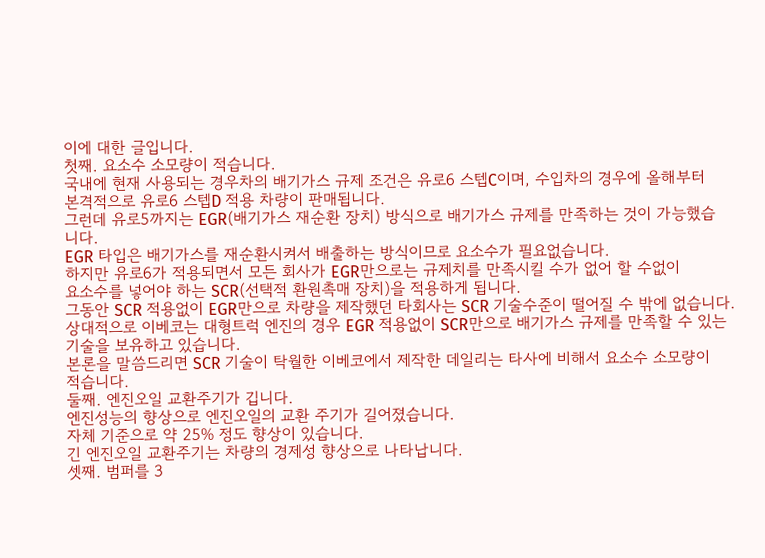이에 대한 글입니다.
첫째. 요소수 소모량이 적습니다.
국내에 현재 사용되는 경우차의 배기가스 규제 조건은 유로6 스텝C이며, 수입차의 경우에 올해부터
본격적으로 유로6 스텝D 적용 차량이 판매됩니다.
그런데 유로5까지는 EGR(배기가스 재순환 장치) 방식으로 배기가스 규제를 만족하는 것이 가능했습
니다.
EGR 타입은 배기가스를 재순환시켜서 배출하는 방식이므로 요소수가 필요없습니다.
하지만 유로6가 적용되면서 모든 회사가 EGR만으로는 규제치를 만족시킬 수가 없어 할 수없이
요소수를 넣어야 하는 SCR(선택적 환원촉매 장치)을 적용하게 됩니다.
그동안 SCR 적용없이 EGR만으로 차량을 제작했던 타회사는 SCR 기술수준이 떨어질 수 밖에 없습니다.
상대적으로 이베코는 대형트럭 엔진의 경우 EGR 적용없이 SCR만으로 배기가스 규제를 만족할 수 있는
기술을 보유하고 있습니다.
본론을 말씀드리면 SCR 기술이 탁월한 이베코에서 제작한 데일리는 타사에 비해서 요소수 소모량이
적습니다.
둘째. 엔진오일 교환주기가 깁니다.
엔진성능의 향상으로 엔진오일의 교환 주기가 길어졌습니다.
자체 기준으로 약 25% 정도 향상이 있습니다.
긴 엔진오일 교환주기는 차량의 경제성 향상으로 나타납니다.
셋째. 범퍼를 3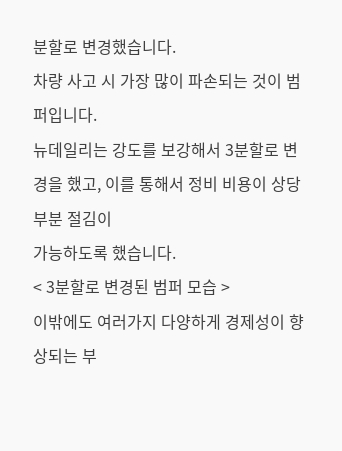분할로 변경했습니다.
차량 사고 시 가장 많이 파손되는 것이 범퍼입니다.
뉴데일리는 강도를 보강해서 3분할로 변경을 했고, 이를 통해서 정비 비용이 상당 부분 절김이
가능하도록 했습니다.
< 3분할로 변경된 범퍼 모습 >
이밖에도 여러가지 다양하게 경제성이 향상되는 부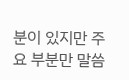분이 있지만 주요 부분만 말씀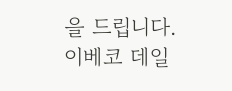을 드립니다.
이베코 데일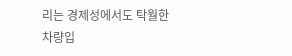리는 경제성에서도 탁월한 차량입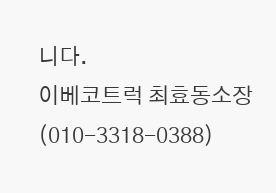니다.
이베코트럭 최효동소장 (010-3318-0388)